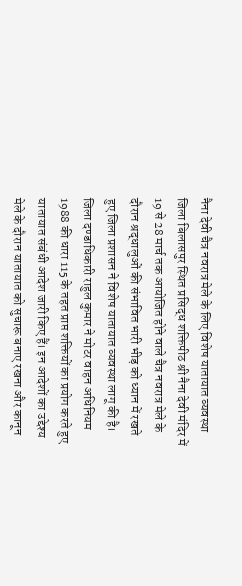नैना देवी चैत्र नवरात्र मेले के लिए विशेष यातायात व्यवस्था
जिला बिलासपुर स्थित प्रसिद्ध शक्तिपीठ श्री नैना देवी मंदिर में 19 से 28 मार्च तक आयोजित होने वाले चैत्र नवरात्र मेले के दौरान श्रद्धालुओं की संभावित भारी भीड़ को ध्यान में रखते हुए जिला प्रशासन ने विशेष यातायात व्यवस्था लागू की है। जिला दण्डाधिकारी राहुल कुमार ने मोटर वाहन अधिनियम 1988 की धारा 115 के तहत प्राप्त शक्तियों का प्रयोग करते हुए यातायात संबंधी आदेश जारी किए हैं। इन आदेशों का उद्देश्य मेले के दौरान यातायात को सुचारू बनाए रखना और कानून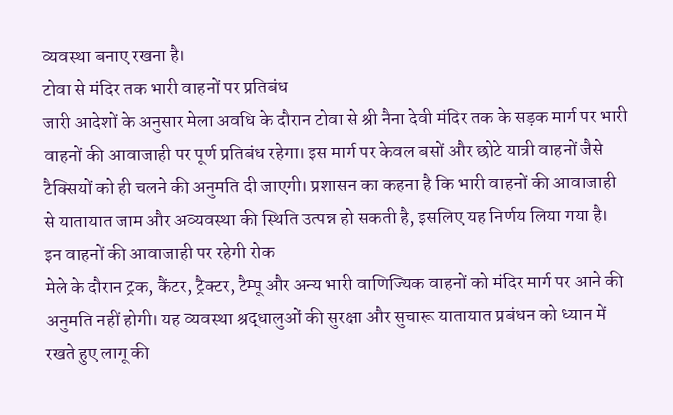व्यवस्था बनाए रखना है।
टोवा से मंदिर तक भारी वाहनों पर प्रतिबंध
जारी आदेशों के अनुसार मेला अवधि के दौरान टोवा से श्री नैना देवी मंदिर तक के सड़क मार्ग पर भारी वाहनों की आवाजाही पर पूर्ण प्रतिबंध रहेगा। इस मार्ग पर केवल बसों और छोटे यात्री वाहनों जैसे टैक्सियों को ही चलने की अनुमति दी जाएगी। प्रशासन का कहना है कि भारी वाहनों की आवाजाही से यातायात जाम और अव्यवस्था की स्थिति उत्पन्न हो सकती है, इसलिए यह निर्णय लिया गया है।
इन वाहनों की आवाजाही पर रहेगी रोक
मेले के दौरान ट्रक, कैंटर, ट्रैक्टर, टैम्पू और अन्य भारी वाणिज्यिक वाहनों को मंदिर मार्ग पर आने की अनुमति नहीं होगी। यह व्यवस्था श्रद्धालुओं की सुरक्षा और सुचारू यातायात प्रबंधन को ध्यान में रखते हुए लागू की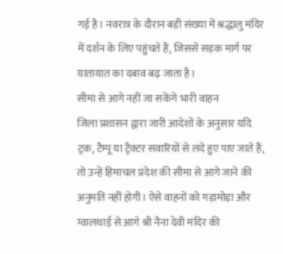गई है। नवरात्र के दौरान बड़ी संख्या में श्रद्धालु मंदिर में दर्शन के लिए पहुंचते हैं, जिससे सड़क मार्ग पर यातायात का दबाव बढ़ जाता है।
सीमा से आगे नहीं जा सकेंगे भारी वाहन
जिला प्रशासन द्वारा जारी आदेशों के अनुसार यदि ट्रक, टैम्पू या ट्रैक्टर सवारियों से लदे हुए पाए जाते हैं, तो उन्हें हिमाचल प्रदेश की सीमा से आगे जाने की अनुमति नहीं होगी। ऐसे वाहनों को गड़ामोड़ा और ग्वालथाई से आगे श्री नैना देवी मंदिर की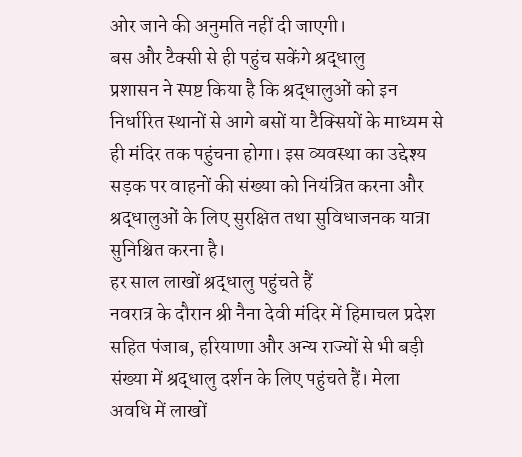ओर जाने की अनुमति नहीं दी जाएगी।
बस और टैक्सी से ही पहुंच सकेंगे श्रद्धालु
प्रशासन ने स्पष्ट किया है कि श्रद्धालुओं को इन निर्धारित स्थानों से आगे बसों या टैक्सियों के माध्यम से ही मंदिर तक पहुंचना होगा। इस व्यवस्था का उद्देश्य सड़क पर वाहनों की संख्या को नियंत्रित करना और श्रद्धालुओं के लिए सुरक्षित तथा सुविधाजनक यात्रा सुनिश्चित करना है।
हर साल लाखों श्रद्धालु पहुंचते हैं
नवरात्र के दौरान श्री नैना देवी मंदिर में हिमाचल प्रदेश सहित पंजाब, हरियाणा और अन्य राज्यों से भी बड़ी संख्या में श्रद्धालु दर्शन के लिए पहुंचते हैं। मेला अवधि में लाखों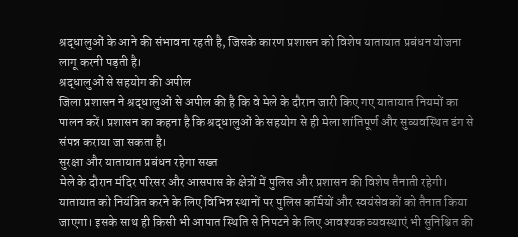श्रद्धालुओं के आने की संभावना रहती है, जिसके कारण प्रशासन को विशेष यातायात प्रबंधन योजना लागू करनी पड़ती है।
श्रद्धालुओं से सहयोग की अपील
जिला प्रशासन ने श्रद्धालुओं से अपील की है कि वे मेले के दौरान जारी किए गए यातायात नियमों का पालन करें। प्रशासन का कहना है कि श्रद्धालुओं के सहयोग से ही मेला शांतिपूर्ण और सुव्यवस्थित ढंग से संपन्न कराया जा सकता है।
सुरक्षा और यातायात प्रबंधन रहेगा सख्त
मेले के दौरान मंदिर परिसर और आसपास के क्षेत्रों में पुलिस और प्रशासन की विशेष तैनाती रहेगी। यातायात को नियंत्रित करने के लिए विभिन्न स्थानों पर पुलिस कर्मियों और स्वयंसेवकों को तैनात किया जाएगा। इसके साथ ही किसी भी आपात स्थिति से निपटने के लिए आवश्यक व्यवस्थाएं भी सुनिश्चित की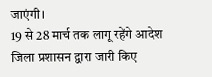जाएंगी।
19 से 28 मार्च तक लागू रहेंगे आदेश
जिला प्रशासन द्वारा जारी किए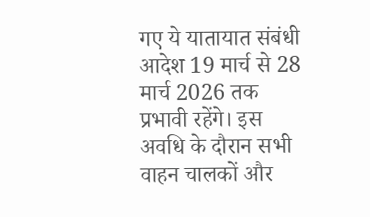गए ये यातायात संबंधी आदेश 19 मार्च से 28 मार्च 2026 तक प्रभावी रहेंगे। इस अवधि के दौरान सभी वाहन चालकों और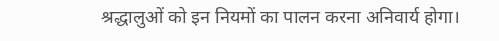श्रद्धालुओं को इन नियमों का पालन करना अनिवार्य होगा।